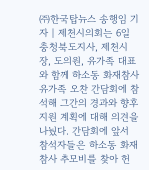㈜한국탑뉴스 송행임 기자 | 제천시의회는 6일 충청북도지사, 제천시장, 도의원, 유가족 대표와 함께 하소동 화재참사 유가족 오찬 간담회에 참석해 그간의 경과와 향후 지원 계획에 대해 의견을 나눴다. 간담회에 앞서 참석자들은 하소동 화재참사 추모비를 찾아 헌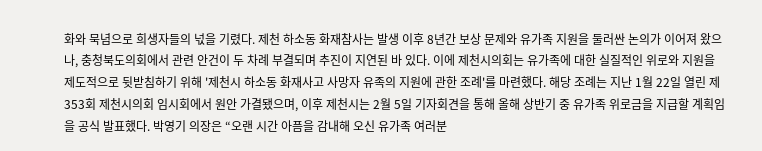화와 묵념으로 희생자들의 넋을 기렸다. 제천 하소동 화재참사는 발생 이후 8년간 보상 문제와 유가족 지원을 둘러싼 논의가 이어져 왔으나, 충청북도의회에서 관련 안건이 두 차례 부결되며 추진이 지연된 바 있다. 이에 제천시의회는 유가족에 대한 실질적인 위로와 지원을 제도적으로 뒷받침하기 위해 '제천시 하소동 화재사고 사망자 유족의 지원에 관한 조례'를 마련했다. 해당 조례는 지난 1월 22일 열린 제353회 제천시의회 임시회에서 원안 가결됐으며, 이후 제천시는 2월 5일 기자회견을 통해 올해 상반기 중 유가족 위로금을 지급할 계획임을 공식 발표했다. 박영기 의장은 “오랜 시간 아픔을 감내해 오신 유가족 여러분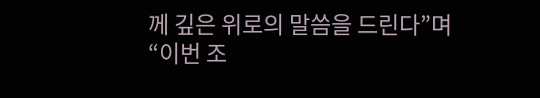께 깊은 위로의 말씀을 드린다”며 “이번 조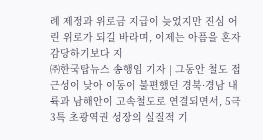례 제정과 위로금 지급이 늦었지만 진심 어린 위로가 되길 바라며, 이제는 아픔을 혼자 감당하기보다 지
㈜한국탑뉴스 송행임 기자 | 그동안 철도 접근성이 낮아 이동이 불편했던 경북·경남 내륙과 남해안이 고속철도로 연결되면서, 5극3특 초광역권 성장의 실질적 기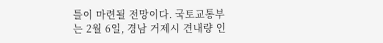틀이 마련될 전망이다. 국토교통부는 2월 6일, 경남 거제시 견내량 인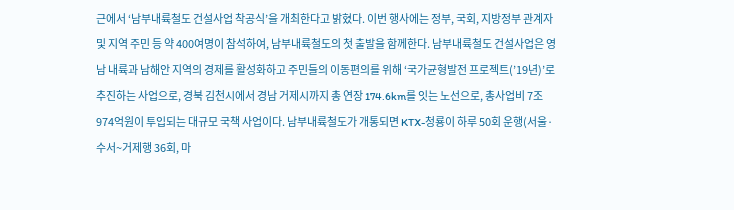근에서 ‘남부내륙철도 건설사업 착공식’을 개최한다고 밝혔다. 이번 행사에는 정부, 국회, 지방정부 관계자 및 지역 주민 등 약 400여명이 참석하여, 남부내륙철도의 첫 출발을 함께한다. 남부내륙철도 건설사업은 영남 내륙과 남해안 지역의 경제를 활성화하고 주민들의 이동편의를 위해 ‘국가균형발전 프로젝트(’19년)’로 추진하는 사업으로, 경북 김천시에서 경남 거제시까지 총 연장 174.6km를 잇는 노선으로, 총사업비 7조 974억원이 투입되는 대규모 국책 사업이다. 남부내륙철도가 개통되면 KTX-청룡이 하루 50회 운행(서울·수서~거제행 36회, 마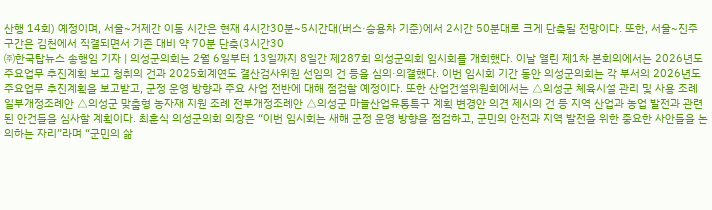산행 14회) 예정이며, 서울~거제간 이동 시간은 현재 4시간30분~5시간대(버스·승용차 기준)에서 2시간 50분대로 크게 단축될 전망이다. 또한, 서울~진주 구간은 김천에서 직결되면서 기존 대비 약 70분 단축(3시간30
㈜한국탑뉴스 송행임 기자 | 의성군의회는 2월 6일부터 13일까지 8일간 제287회 의성군의회 임시회를 개회했다. 이날 열린 제1차 본회의에서는 2026년도 주요업무 추진계획 보고 청취의 건과 2025회계연도 결산검사위원 선임의 건 등을 심의·의결했다. 이번 임시회 기간 동안 의성군의회는 각 부서의 2026년도 주요업무 추진계획을 보고받고, 군정 운영 방향과 주요 사업 전반에 대해 점검할 예정이다. 또한 산업건설위원회에서는 △의성군 체육시설 관리 및 사용 조례 일부개정조례안 △의성군 맞춤형 농자재 지원 조례 전부개정조례안 △의성군 마늘산업유통특구 계획 변경안 의견 제시의 건 등 지역 산업과 농업 발전과 관련된 안건들을 심사할 계획이다. 최훈식 의성군의회 의장은 “이번 임시회는 새해 군정 운영 방향을 점검하고, 군민의 안전과 지역 발전을 위한 중요한 사안들을 논의하는 자리”라며 “군민의 삶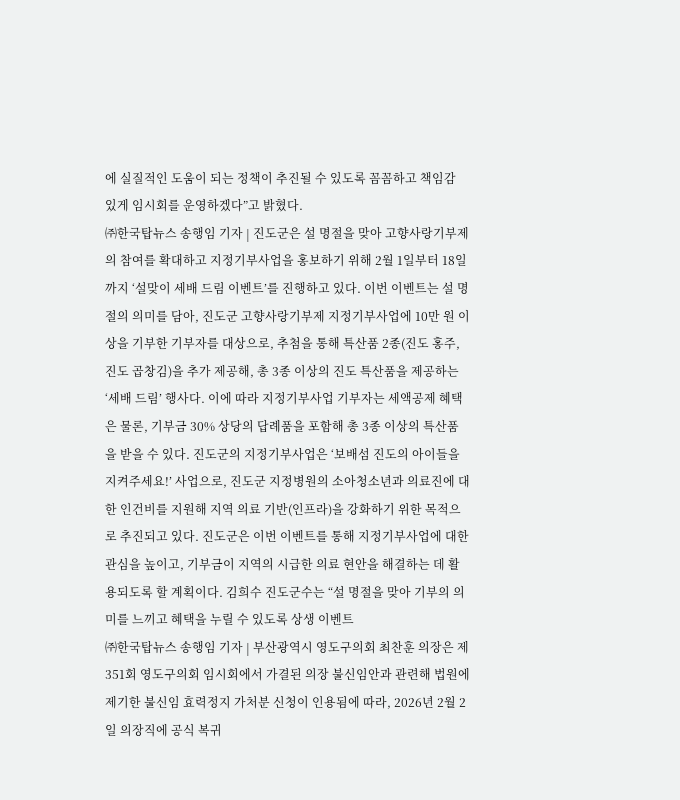에 실질적인 도움이 되는 정책이 추진될 수 있도록 꼼꼼하고 책임감 있게 임시회를 운영하겠다”고 밝혔다.
㈜한국탑뉴스 송행임 기자 | 진도군은 설 명절을 맞아 고향사랑기부제의 참여를 확대하고 지정기부사업을 홍보하기 위해 2월 1일부터 18일까지 ‘설맞이 세배 드림 이벤트’를 진행하고 있다. 이번 이벤트는 설 명절의 의미를 담아, 진도군 고향사랑기부제 지정기부사업에 10만 원 이상을 기부한 기부자를 대상으로, 추첨을 통해 특산품 2종(진도 홍주, 진도 곱창김)을 추가 제공해, 총 3종 이상의 진도 특산품을 제공하는 ‘세배 드림’ 행사다. 이에 따라 지정기부사업 기부자는 세액공제 혜택은 물론, 기부금 30% 상당의 답례품을 포함해 총 3종 이상의 특산품을 받을 수 있다. 진도군의 지정기부사업은 ‘보배섬 진도의 아이들을 지켜주세요!’ 사업으로, 진도군 지정병원의 소아청소년과 의료진에 대한 인건비를 지원해 지역 의료 기반(인프라)을 강화하기 위한 목적으로 추진되고 있다. 진도군은 이번 이벤트를 통해 지정기부사업에 대한 관심을 높이고, 기부금이 지역의 시급한 의료 현안을 해결하는 데 활용되도록 할 계획이다. 김희수 진도군수는 “설 명절을 맞아 기부의 의미를 느끼고 혜택을 누릴 수 있도록 상생 이벤트
㈜한국탑뉴스 송행임 기자 | 부산광역시 영도구의회 최찬훈 의장은 제351회 영도구의회 임시회에서 가결된 의장 불신임안과 관련해 법원에 제기한 불신임 효력정지 가처분 신청이 인용됨에 따라, 2026년 2월 2일 의장직에 공식 복귀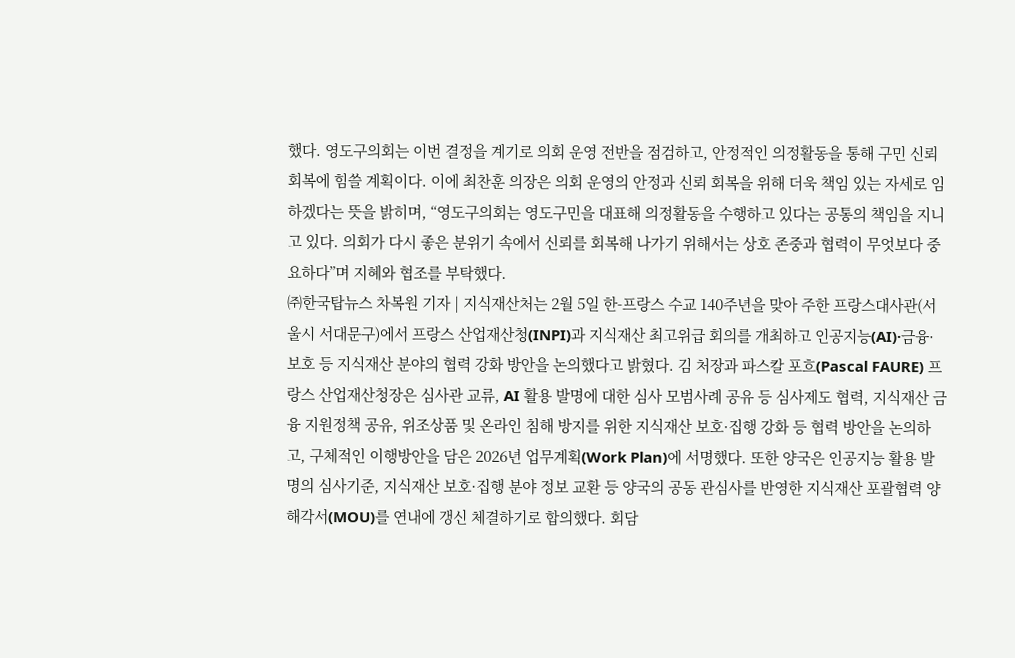했다. 영도구의회는 이번 결정을 계기로 의회 운영 전반을 점검하고, 안정적인 의정활동을 통해 구민 신뢰 회복에 힘쓸 계획이다. 이에 최찬훈 의장은 의회 운영의 안정과 신뢰 회복을 위해 더욱 책임 있는 자세로 임하겠다는 뜻을 밝히며, “영도구의회는 영도구민을 대표해 의정활동을 수행하고 있다는 공통의 책임을 지니고 있다. 의회가 다시 좋은 분위기 속에서 신뢰를 회복해 나가기 위해서는 상호 존중과 협력이 무엇보다 중요하다”며 지혜와 협조를 부탁했다.
㈜한국탑뉴스 차복원 기자 | 지식재산처는 2월 5일 한-프랑스 수교 140주년을 맞아 주한 프랑스대사관(서울시 서대문구)에서 프랑스 산업재산청(INPI)과 지식재산 최고위급 회의를 개최하고 인공지능(AI)·금융·보호 등 지식재산 분야의 협력 강화 방안을 논의했다고 밝혔다. 김 처장과 파스칼 포흐(Pascal FAURE) 프랑스 산업재산청장은 심사관 교류, AI 활용 발명에 대한 심사 모범사례 공유 등 심사제도 협력, 지식재산 금융 지원정책 공유, 위조상품 및 온라인 침해 방지를 위한 지식재산 보호·집행 강화 등 협력 방안을 논의하고, 구체적인 이행방안을 담은 2026년 업무계획(Work Plan)에 서명했다. 또한 양국은 인공지능 활용 발명의 심사기준, 지식재산 보호·집행 분야 정보 교환 등 양국의 공동 관심사를 반영한 지식재산 포괄협력 양해각서(MOU)를 연내에 갱신 체결하기로 합의했다. 회담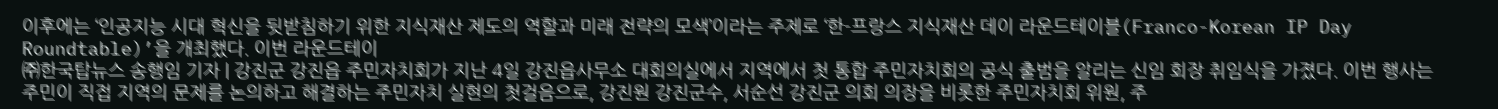이후에는 ‘인공지능 시대 혁신을 뒷받침하기 위한 지식재산 제도의 역할과 미래 전략의 모색’이라는 주제로 ‘한-프랑스 지식재산 데이 라운드테이블(Franco-Korean IP Day Roundtable)’을 개최했다. 이번 라운드테이
㈜한국탑뉴스 송행임 기자 | 강진군 강진읍 주민자치회가 지난 4일 강진읍사무소 대회의실에서 지역에서 첫 통합 주민자치회의 공식 출범을 알리는 신임 회장 취임식을 가졌다. 이번 행사는 주민이 직접 지역의 문제를 논의하고 해결하는 주민자치 실현의 첫걸음으로, 강진원 강진군수, 서순선 강진군 의회 의장을 비롯한 주민자치회 위원, 주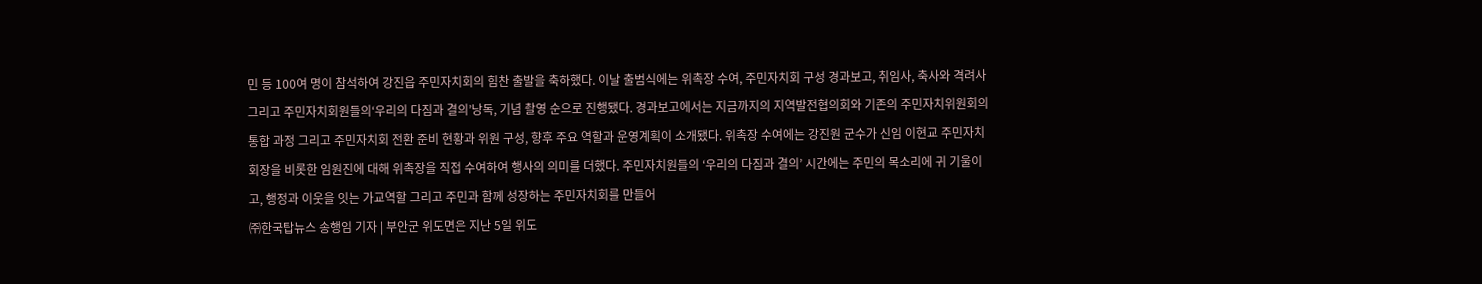민 등 100여 명이 참석하여 강진읍 주민자치회의 힘찬 출발을 축하했다. 이날 출범식에는 위촉장 수여, 주민자치회 구성 경과보고, 취임사, 축사와 격려사 그리고 주민자치회원들의‘우리의 다짐과 결의’낭독, 기념 촬영 순으로 진행됐다. 경과보고에서는 지금까지의 지역발전협의회와 기존의 주민자치위원회의 통합 과정 그리고 주민자치회 전환 준비 현황과 위원 구성, 향후 주요 역할과 운영계획이 소개됐다. 위촉장 수여에는 강진원 군수가 신임 이현교 주민자치회장을 비롯한 임원진에 대해 위촉장을 직접 수여하여 행사의 의미를 더했다. 주민자치원들의 ‘우리의 다짐과 결의’ 시간에는 주민의 목소리에 귀 기울이고, 행정과 이웃을 잇는 가교역할 그리고 주민과 함께 성장하는 주민자치회를 만들어
㈜한국탑뉴스 송행임 기자 | 부안군 위도면은 지난 5일 위도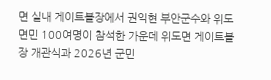면 실내 게이트볼장에서 권익현 부안군수와 위도면민 100여명이 참석한 가운데 위도면 게이트볼장 개관식과 2026년 군민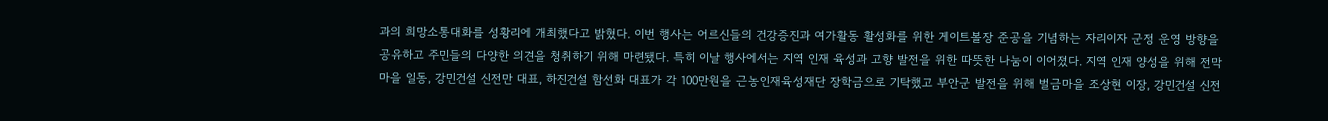과의 희망소통대화를 성황리에 개최했다고 밝혔다. 이번 행사는 어르신들의 건강증진과 여가활동 활성화를 위한 게이트볼장 준공을 기념하는 자리이자 군정 운영 방향을 공유하고 주민들의 다양한 의견을 청취하기 위해 마련됐다. 특히 이날 행사에서는 지역 인재 육성과 고향 발전을 위한 따뜻한 나눔이 이어졌다. 지역 인재 양성을 위해 전막마을 일동, 강민건설 신전만 대표, 하진건설 함선화 대표가 각 100만원을 근농인재육성재단 장학금으로 기탁했고 부안군 발전을 위해 벌금마을 조상현 이장, 강민건설 신전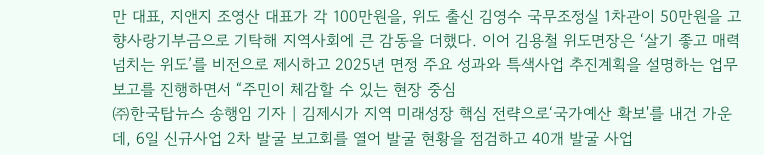만 대표, 지앤지 조영산 대표가 각 100만원을, 위도 출신 김영수 국무조정실 1차관이 50만원을 고향사랑기부금으로 기탁해 지역사회에 큰 감동을 더했다. 이어 김용철 위도면장은 ‘살기 좋고 매력 넘치는 위도’를 비전으로 제시하고 2025년 면정 주요 성과와 특색사업 추진계획을 설명하는 업무보고를 진행하면서 “주민이 체감할 수 있는 현장 중심
㈜한국탑뉴스 송행임 기자 | 김제시가 지역 미래성장 핵심 전략으로‘국가예산 확보'를 내건 가운데, 6일 신규사업 2차 발굴 보고회를 열어 발굴 현황을 점검하고 40개 발굴 사업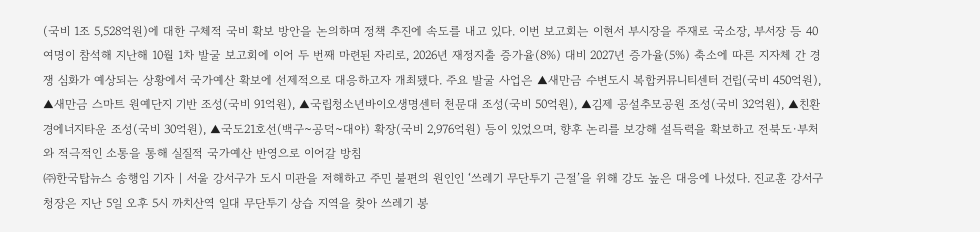(국비 1조 5,528억원)에 대한 구체적 국비 확보 방안을 논의하며 정책 추진에 속도를 내고 있다. 이번 보고회는 이현서 부시장을 주재로 국소장, 부서장 등 40여명이 참석해 지난해 10월 1차 발굴 보고회에 이어 두 번째 마련된 자리로, 2026년 재정지출 증가율(8%) 대비 2027년 증가율(5%) 축소에 따른 지자체 간 경쟁 심화가 예상되는 상황에서 국가예산 확보에 선제적으로 대응하고자 개최됐다. 주요 발굴 사업은 ▲새만금 수변도시 복합커뮤니티센터 건립(국비 450억원), ▲새만금 스마트 원예단지 기반 조성(국비 91억원), ▲국립청소년바이오생명센터 천문대 조성(국비 50억원), ▲김제 공설추모공원 조성(국비 32억원), ▲친환경에너지타운 조성(국비 30억원), ▲국도21호선(백구~공덕~대야) 확장(국비 2,976억원) 등이 있었으며, 향후 논리를 보강해 설득력을 확보하고 전북도·부처와 적극적인 소통을 통해 실질적 국가예산 반영으로 이어갈 방침
㈜한국탑뉴스 송행임 기자 | 서울 강서구가 도시 미관을 저해하고 주민 불편의 원인인 ‘쓰레기 무단투기 근절’을 위해 강도 높은 대응에 나섰다. 진교훈 강서구청장은 지난 5일 오후 5시 까치산역 일대 무단투기 상습 지역을 찾아 쓰레기 봉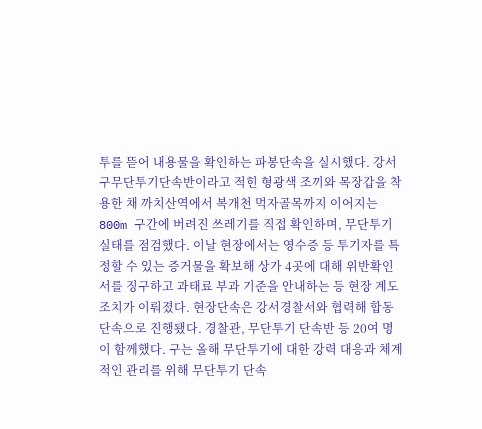투를 뜯어 내용물을 확인하는 파봉단속을 실시했다. 강서구무단투기단속반이라고 적힌 형광색 조끼와 목장갑을 착용한 채 까치산역에서 복개천 먹자골목까지 이어지는 800m 구간에 버려진 쓰레기를 직접 확인하며, 무단투기 실태를 점검했다. 이날 현장에서는 영수증 등 투기자를 특정할 수 있는 증거물을 확보해 상가 4곳에 대해 위반확인서를 징구하고 과태료 부과 기준을 안내하는 등 현장 계도 조치가 이뤄졌다. 현장단속은 강서경찰서와 협력해 합동단속으로 진행됐다. 경찰관, 무단투기 단속반 등 20여 명이 함께했다. 구는 올해 무단투기에 대한 강력 대응과 체계적인 관리를 위해 무단투기 단속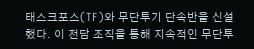태스크포스(TF)와 무단투기 단속반을 신설했다. 이 전담 조직을 통해 지속적인 무단투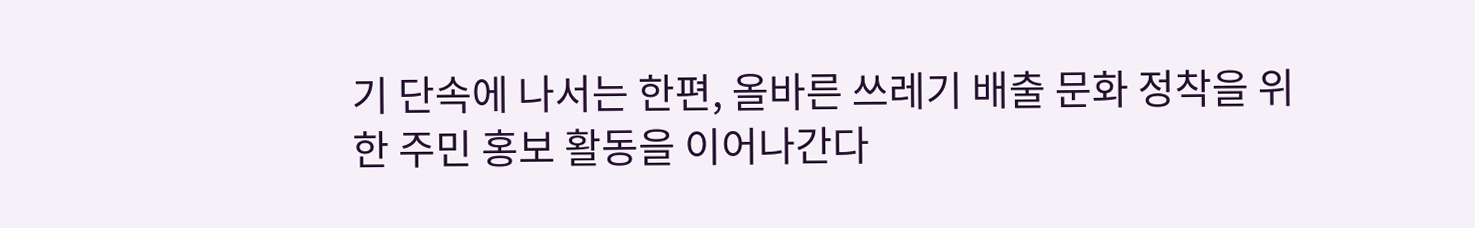기 단속에 나서는 한편, 올바른 쓰레기 배출 문화 정착을 위한 주민 홍보 활동을 이어나간다